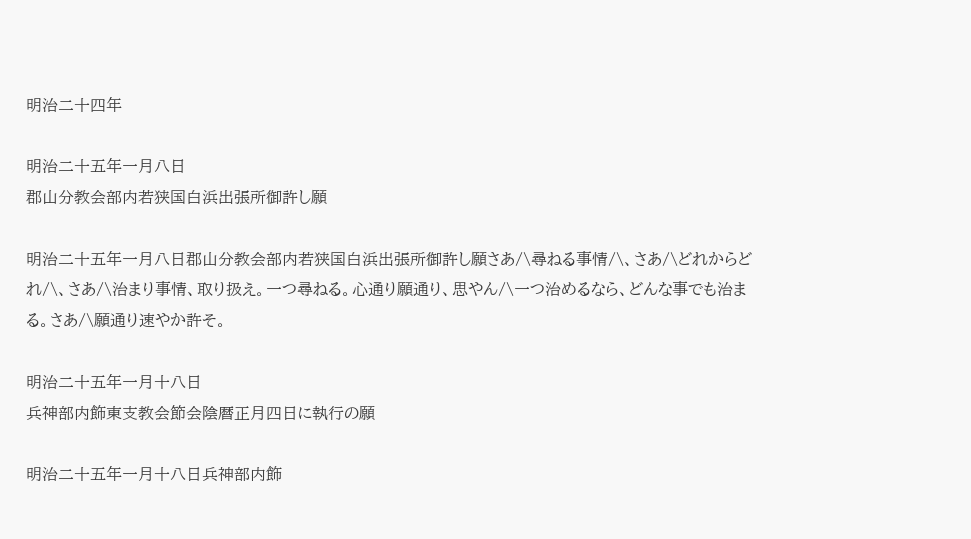明治二十四年

明治二十五年一月八日
郡山分教会部内若狭国白浜出張所御許し願

明治二十五年一月八日郡山分教会部内若狭国白浜出張所御許し願さあ/\尋ねる事情/\、さあ/\どれからどれ/\、さあ/\治まり事情、取り扱え。一つ尋ねる。心通り願通り、思やん/\一つ治めるなら、どんな事でも治まる。さあ/\願通り速やか許そ。

明治二十五年一月十八日
兵神部内飾東支教会節会陰暦正月四日に執行の願

明治二十五年一月十八日兵神部内飾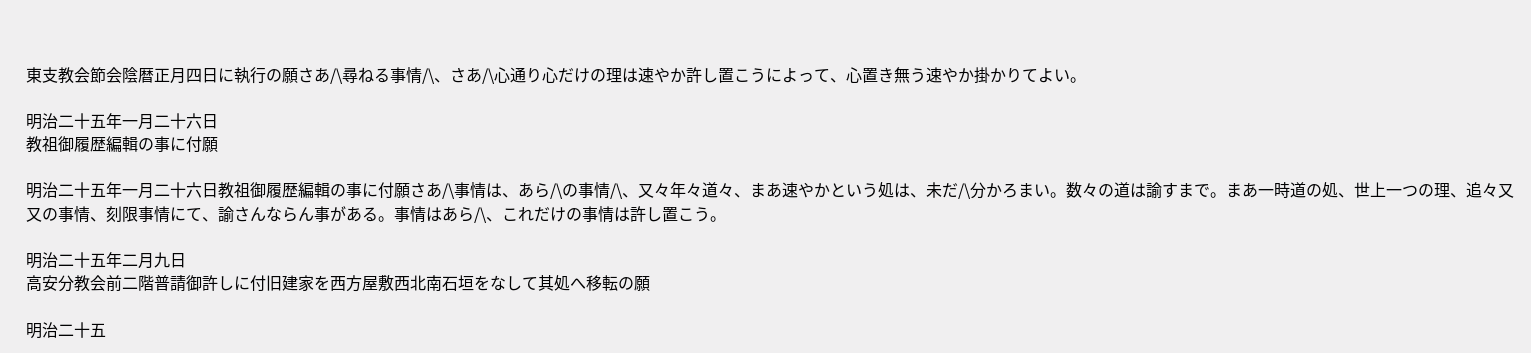東支教会節会陰暦正月四日に執行の願さあ/\尋ねる事情/\、さあ/\心通り心だけの理は速やか許し置こうによって、心置き無う速やか掛かりてよい。

明治二十五年一月二十六日
教祖御履歴編輯の事に付願

明治二十五年一月二十六日教祖御履歴編輯の事に付願さあ/\事情は、あら/\の事情/\、又々年々道々、まあ速やかという処は、未だ/\分かろまい。数々の道は諭すまで。まあ一時道の処、世上一つの理、追々又又の事情、刻限事情にて、諭さんならん事がある。事情はあら/\、これだけの事情は許し置こう。

明治二十五年二月九日
高安分教会前二階普請御許しに付旧建家を西方屋敷西北南石垣をなして其処へ移転の願

明治二十五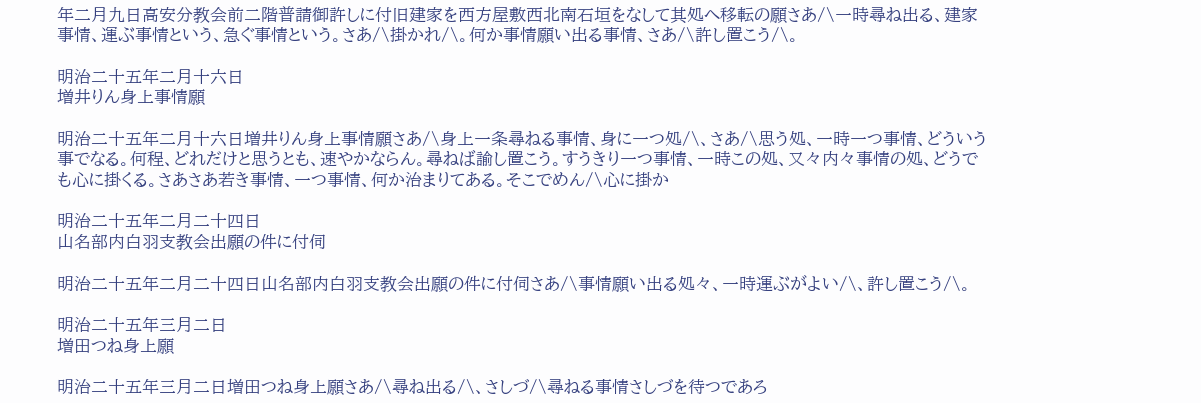年二月九日高安分教会前二階普請御許しに付旧建家を西方屋敷西北南石垣をなして其処へ移転の願さあ/\一時尋ね出る、建家事情、運ぶ事情という、急ぐ事情という。さあ/\掛かれ/\。何か事情願い出る事情、さあ/\許し置こう/\。

明治二十五年二月十六日
増井りん身上事情願

明治二十五年二月十六日増井りん身上事情願さあ/\身上一条尋ねる事情、身に一つ処/\、さあ/\思う処、一時一つ事情、どういう事でなる。何程、どれだけと思うとも、速やかならん。尋ねば諭し置こう。すうきり一つ事情、一時この処、又々内々事情の処、どうでも心に掛くる。さあさあ若き事情、一つ事情、何か治まりてある。そこでめん/\心に掛か

明治二十五年二月二十四日
山名部内白羽支教会出願の件に付伺

明治二十五年二月二十四日山名部内白羽支教会出願の件に付伺さあ/\事情願い出る処々、一時運ぶがよい/\、許し置こう/\。

明治二十五年三月二日
増田つね身上願

明治二十五年三月二日増田つね身上願さあ/\尋ね出る/\、さしづ/\尋ねる事情さしづを待つであろ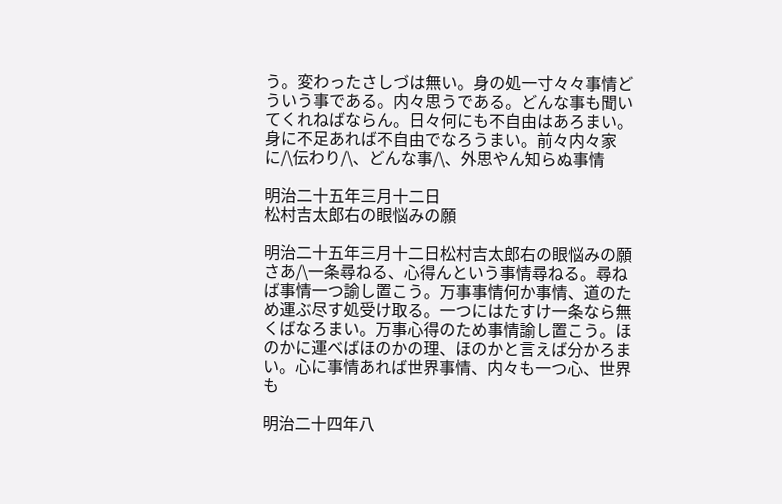う。変わったさしづは無い。身の処一寸々々事情どういう事である。内々思うである。どんな事も聞いてくれねばならん。日々何にも不自由はあろまい。身に不足あれば不自由でなろうまい。前々内々家に/\伝わり/\、どんな事/\、外思やん知らぬ事情

明治二十五年三月十二日
松村吉太郎右の眼悩みの願

明治二十五年三月十二日松村吉太郎右の眼悩みの願さあ/\一条尋ねる、心得んという事情尋ねる。尋ねば事情一つ諭し置こう。万事事情何か事情、道のため運ぶ尽す処受け取る。一つにはたすけ一条なら無くばなろまい。万事心得のため事情諭し置こう。ほのかに運べばほのかの理、ほのかと言えば分かろまい。心に事情あれば世界事情、内々も一つ心、世界も

明治二十四年八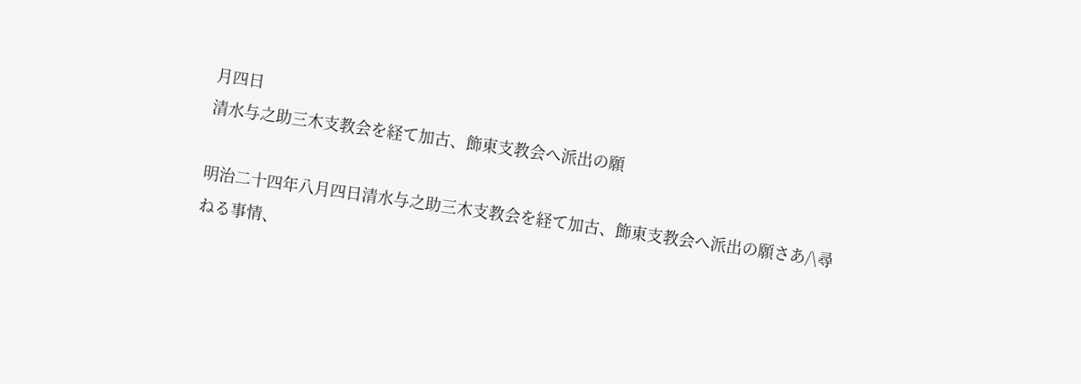月四日
清水与之助三木支教会を経て加古、飾東支教会へ派出の願

明治二十四年八月四日清水与之助三木支教会を経て加古、飾東支教会へ派出の願さあ/\尋ねる事情、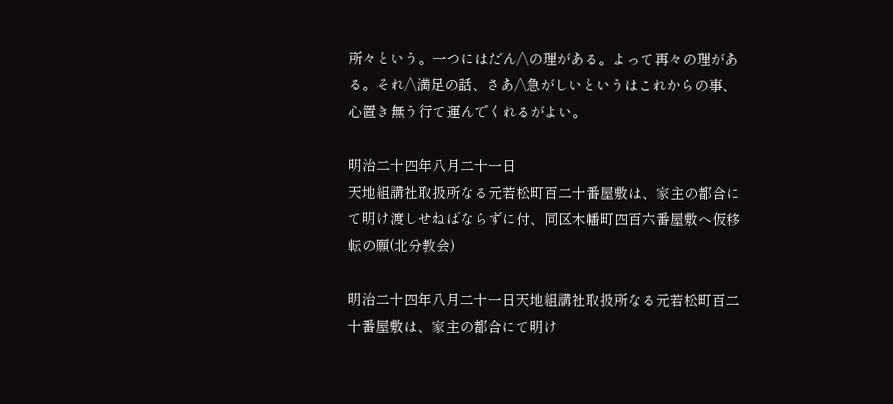所々という。一つにはだん/\の理がある。よって再々の理がある。それ/\満足の話、さあ/\急がしいというはこれからの事、心置き無う行て運んでくれるがよい。

明治二十四年八月二十一日
天地組講社取扱所なる元若松町百二十番屋敷は、家主の都合にて明け渡しせねばならずに付、同区木幡町四百六番屋敷へ仮移転の願(北分教会)

明治二十四年八月二十一日天地組講社取扱所なる元若松町百二十番屋敷は、家主の都合にて明け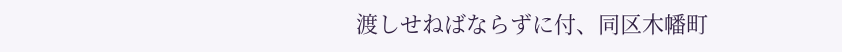渡しせねばならずに付、同区木幡町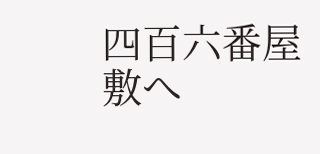四百六番屋敷へ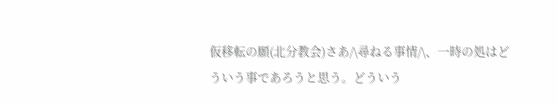仮移転の願(北分教会)さあ/\尋ねる事情/\、一時の処はどういう事であろうと思う。どういう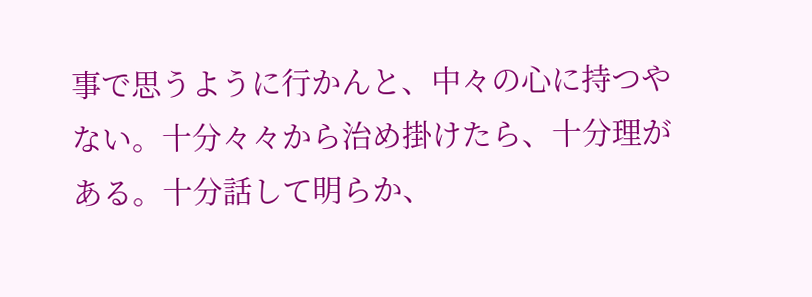事で思うように行かんと、中々の心に持つやない。十分々々から治め掛けたら、十分理がある。十分話して明らか、